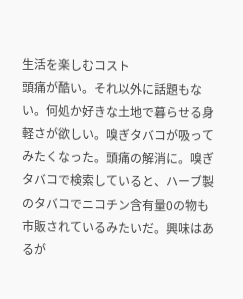生活を楽しむコスト
頭痛が酷い。それ以外に話題もない。何処か好きな土地で暮らせる身軽さが欲しい。嗅ぎタバコが吸ってみたくなった。頭痛の解消に。嗅ぎタバコで検索していると、ハーブ製のタバコでニコチン含有量0の物も市販されているみたいだ。興味はあるが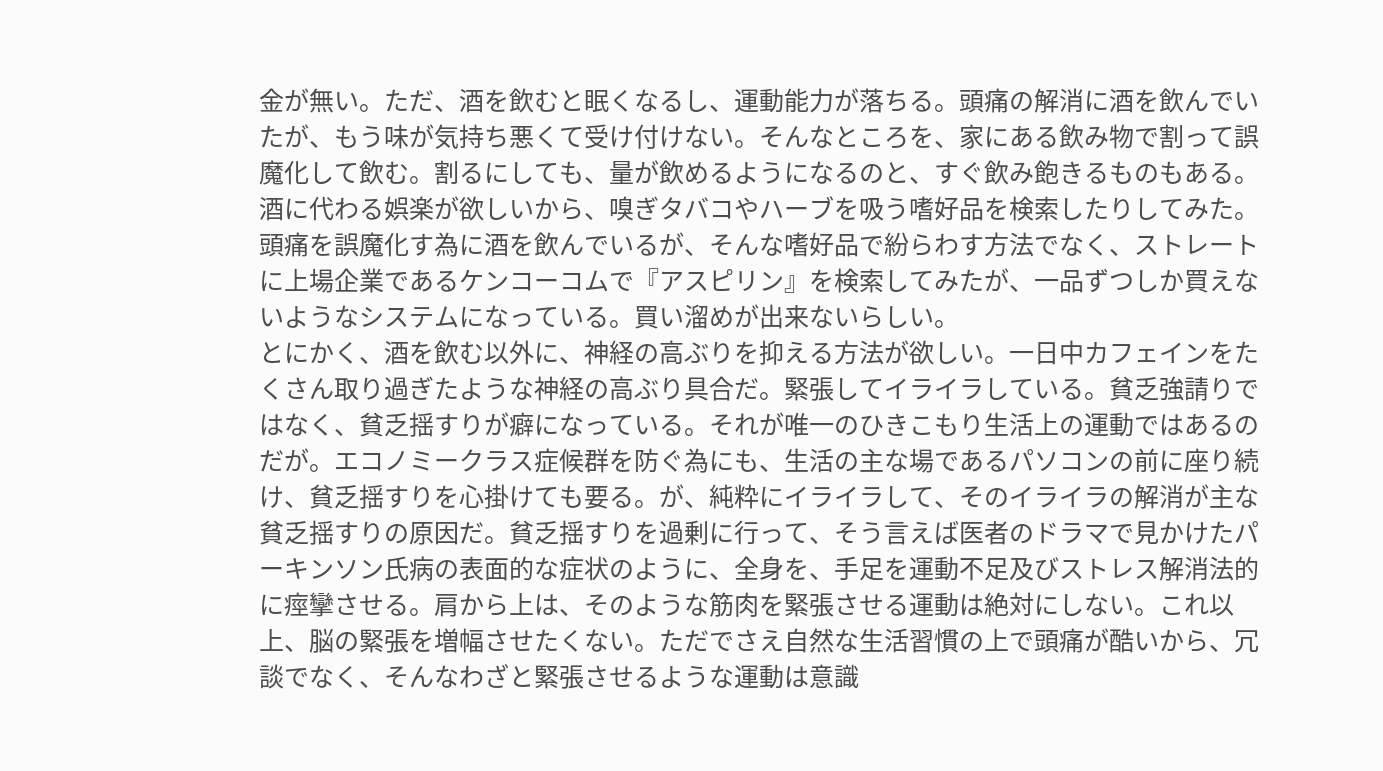金が無い。ただ、酒を飲むと眠くなるし、運動能力が落ちる。頭痛の解消に酒を飲んでいたが、もう味が気持ち悪くて受け付けない。そんなところを、家にある飲み物で割って誤魔化して飲む。割るにしても、量が飲めるようになるのと、すぐ飲み飽きるものもある。酒に代わる娯楽が欲しいから、嗅ぎタバコやハーブを吸う嗜好品を検索したりしてみた。頭痛を誤魔化す為に酒を飲んでいるが、そんな嗜好品で紛らわす方法でなく、ストレートに上場企業であるケンコーコムで『アスピリン』を検索してみたが、一品ずつしか買えないようなシステムになっている。買い溜めが出来ないらしい。
とにかく、酒を飲む以外に、神経の高ぶりを抑える方法が欲しい。一日中カフェインをたくさん取り過ぎたような神経の高ぶり具合だ。緊張してイライラしている。貧乏強請りではなく、貧乏揺すりが癖になっている。それが唯一のひきこもり生活上の運動ではあるのだが。エコノミークラス症候群を防ぐ為にも、生活の主な場であるパソコンの前に座り続け、貧乏揺すりを心掛けても要る。が、純粋にイライラして、そのイライラの解消が主な貧乏揺すりの原因だ。貧乏揺すりを過剰に行って、そう言えば医者のドラマで見かけたパーキンソン氏病の表面的な症状のように、全身を、手足を運動不足及びストレス解消法的に痙攣させる。肩から上は、そのような筋肉を緊張させる運動は絶対にしない。これ以上、脳の緊張を増幅させたくない。ただでさえ自然な生活習慣の上で頭痛が酷いから、冗談でなく、そんなわざと緊張させるような運動は意識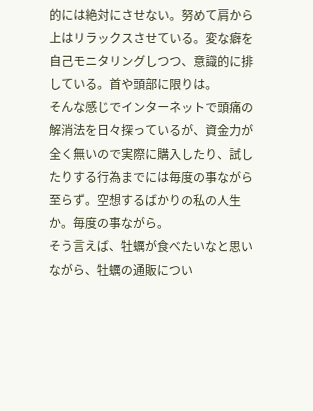的には絶対にさせない。努めて肩から上はリラックスさせている。変な癖を自己モニタリングしつつ、意識的に排している。首や頭部に限りは。
そんな感じでインターネットで頭痛の解消法を日々探っているが、資金力が全く無いので実際に購入したり、試したりする行為までには毎度の事ながら至らず。空想するばかりの私の人生か。毎度の事ながら。
そう言えば、牡蠣が食べたいなと思いながら、牡蠣の通販につい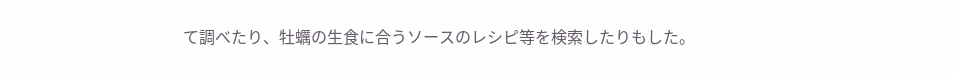て調べたり、牡蠣の生食に合うソースのレシピ等を検索したりもした。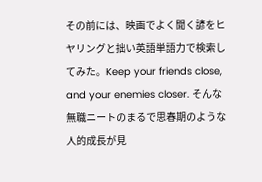その前には、映画でよく聞く諺をヒヤリングと拙い英語単語力で検索してみた。Keep your friends close, and your enemies closer. そんな無職ニートのまるで思春期のような人的成長が見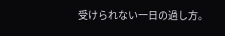受けられない一日の過し方。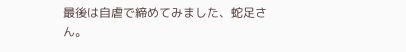最後は自虐で締めてみました、蛇足さん。